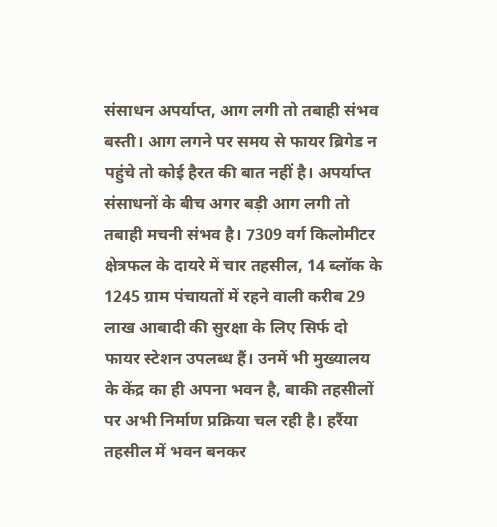संसाधन अपर्याप्त, आग लगी तो तबाही संभव
बस्ती। आग लगने पर समय से फायर ब्रिगेड न पहुंचे तो कोई हैरत की बात नहीं है। अपर्याप्त संसाधनों के बीच अगर बड़ी आग लगी तो तबाही मचनी संभव है। 7309 वर्ग किलोमीटर क्षेत्रफल के दायरे में चार तहसील, 14 ब्लॉक के 1245 ग्राम पंचायतों में रहने वाली करीब 29 लाख आबादी की सुरक्षा के लिए सिर्फ दो फायर स्टेशन उपलब्ध हैं। उनमें भी मुख्यालय के केंद्र का ही अपना भवन है, बाकी तहसीलों पर अभी निर्माण प्रक्रिया चल रही है। हर्रैया तहसील में भवन बनकर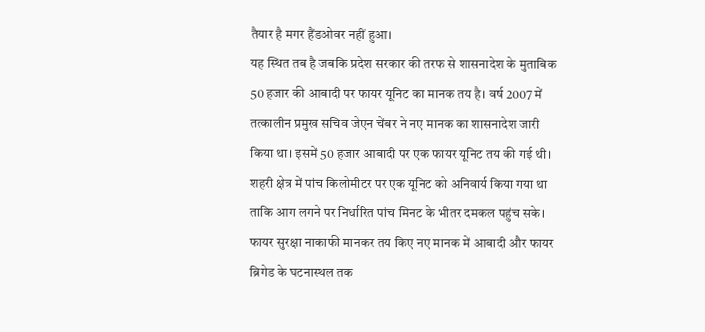तैयार है मगर हैंडओवर नहीं हुआ।
यह स्थित तब है जबकि प्रदेश सरकार की तरफ से शासनादेश के मुताबिक 50 हजार की आबादी पर फायर यूनिट का मानक तय है। वर्ष 2007 में तत्कालीन प्रमुख सचिव जेएन चेंबर ने नए मानक का शासनादेश जारी किया था। इसमें 50 हजार आबादी पर एक फायर यूनिट तय की गई थी। शहरी क्षेत्र में पांच किलोमीटर पर एक यूनिट को अनिवार्य किया गया था ताकि आग लगने पर निर्धारित पांच मिनट के भीतर दमकल पहुंच सके।
फायर सुरक्षा नाकाफी मानकर तय किए नए मानक में आबादी और फायर ब्रिगेड के घटनास्थल तक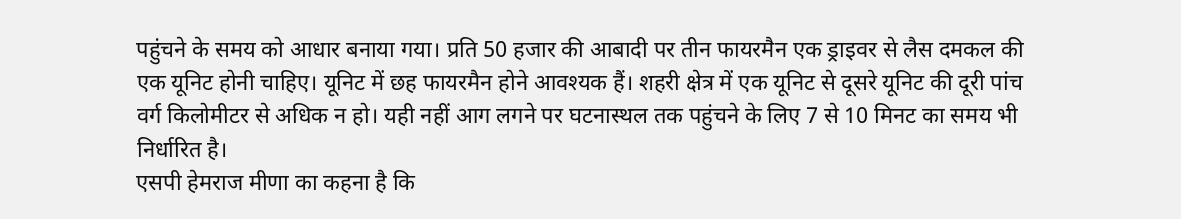पहुंचने के समय को आधार बनाया गया। प्रति 50 हजार की आबादी पर तीन फायरमैन एक ड्राइवर से लैस दमकल की एक यूनिट होनी चाहिए। यूनिट में छह फायरमैन होने आवश्यक हैं। शहरी क्षेत्र में एक यूनिट से दूसरे यूनिट की दूरी पांच वर्ग किलोमीटर से अधिक न हो। यही नहीं आग लगने पर घटनास्थल तक पहुंचने के लिए 7 से 10 मिनट का समय भी निर्धारित है।
एसपी हेमराज मीणा का कहना है कि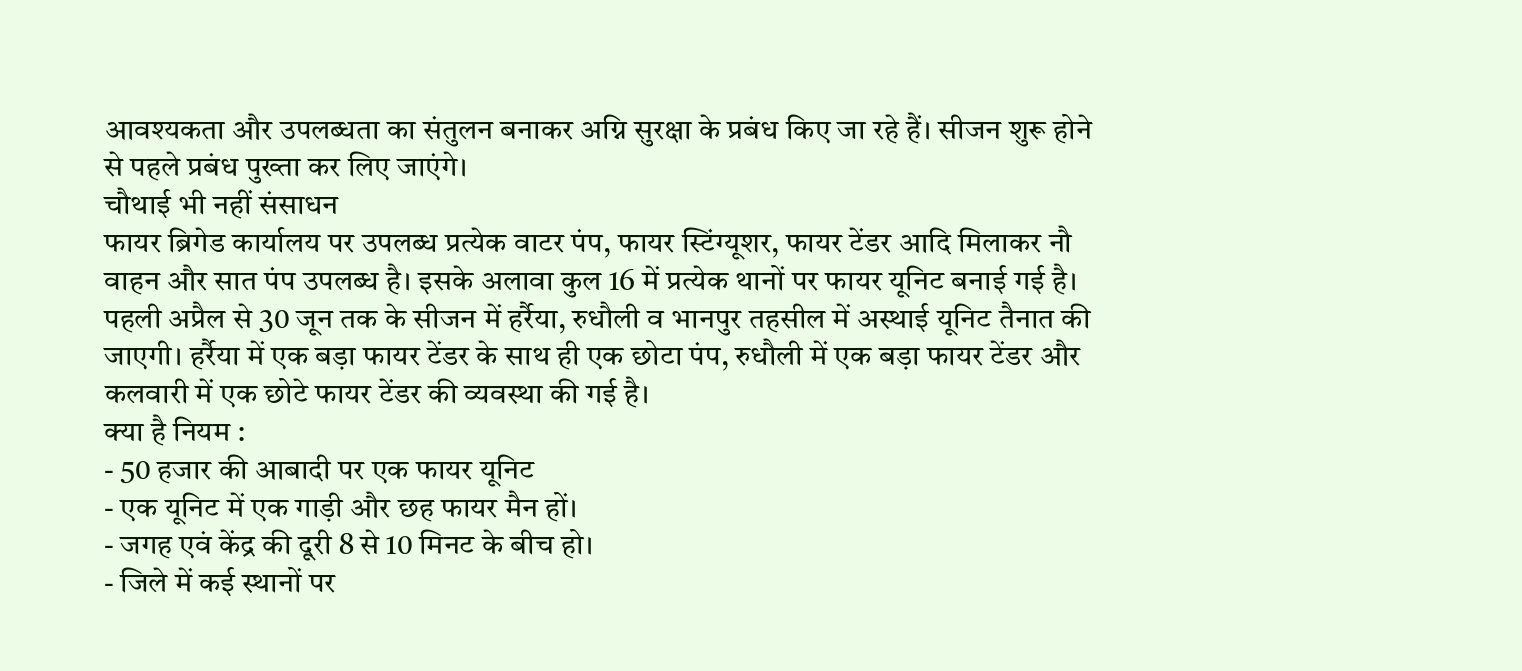आवश्यकता और उपलब्धता का संतुलन बनाकर अग्नि सुरक्षा के प्रबंध किए जा रहे हैं। सीजन शुरू होने से पहले प्रबंध पुख्ता कर लिए जाएंगे।
चौथाई भी नहीं संसाधन
फायर ब्रिगेड कार्यालय पर उपलब्ध प्रत्येक वाटर पंप, फायर स्टिंग्यूशर, फायर टेंडर आदि मिलाकर नौ वाहन और सात पंप उपलब्ध है। इसके अलावा कुल 16 में प्रत्येक थानों पर फायर यूनिट बनाई गई है। पहली अप्रैल से 30 जून तक के सीजन में हर्रैया, रुधौली व भानपुर तहसील में अस्थाई यूनिट तैनात की जाएगी। हर्रैया में एक बड़ा फायर टेंडर के साथ ही एक छोटा पंप, रुधौली में एक बड़ा फायर टेंडर और कलवारी में एक छोटे फायर टेंडर की व्यवस्था की गई है।
क्या है नियम :
- 50 हजार की आबादी पर एक फायर यूनिट
- एक यूनिट में एक गाड़ी और छह फायर मैन हों।
- जगह एवं केंद्र की दूरी 8 से 10 मिनट के बीच हो।
- जिले में कई स्थानों पर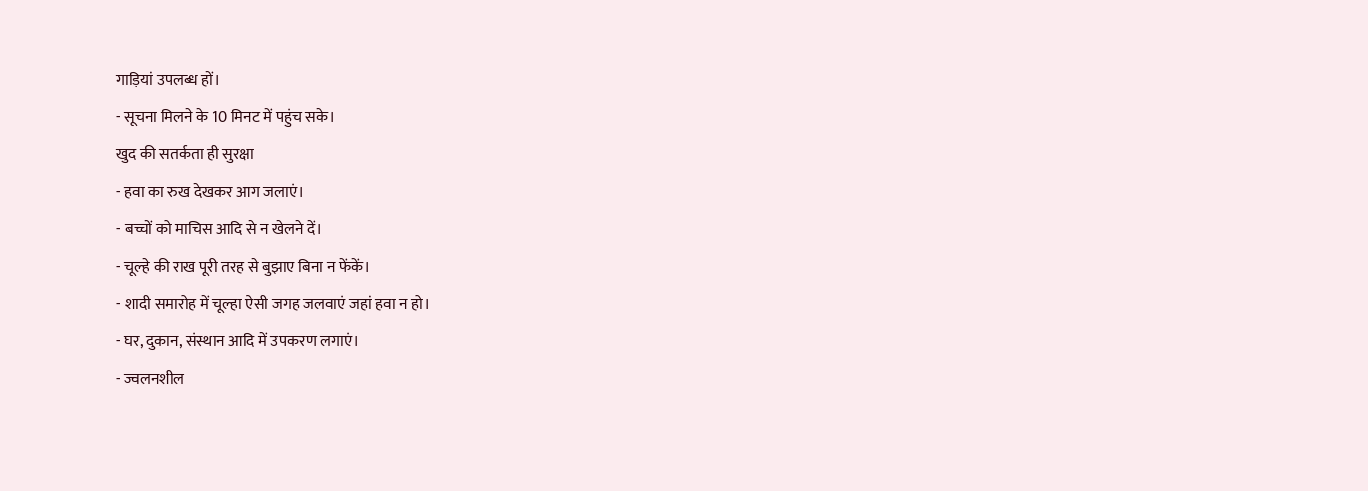गाड़ियां उपलब्ध हों।
- सूचना मिलने के 10 मिनट में पहुंच सके।
खुद की सतर्कता ही सुरक्षा
- हवा का रुख देखकर आग जलाएं।
- बच्चों को माचिस आदि से न खेलने दें।
- चूल्हे की राख पूरी तरह से बुझाए बिना न फेंकें।
- शादी समारोह में चूल्हा ऐसी जगह जलवाएं जहां हवा न हो।
- घर, दुकान, संस्थान आदि में उपकरण लगाएं।
- ज्वलनशील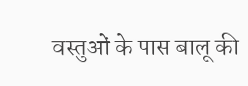वस्तुओं के पास बालू की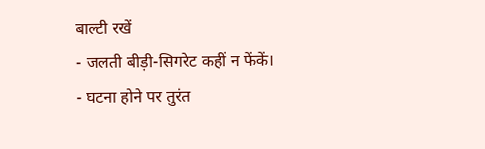बाल्टी रखें
- जलती बीड़ी-सिगरेट कहीं न फेंकें।
- घटना होने पर तुरंत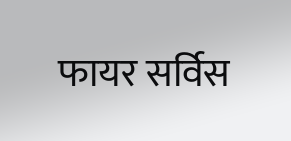फायर सर्विस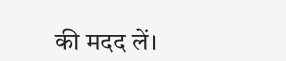की मदद लें।